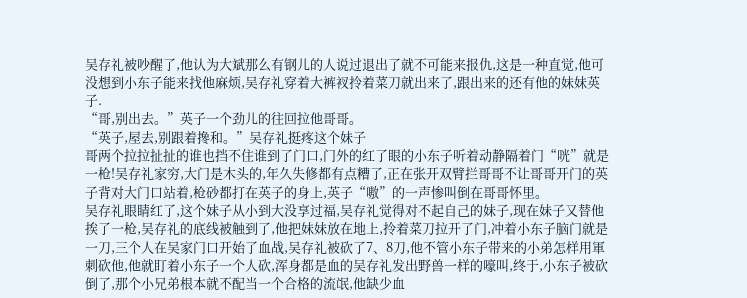吴存礼被吵醒了,他认为大斌那么有钢儿的人说过退出了就不可能来报仇,这是一种直觉,他可没想到小东子能来找他麻烦,吴存礼穿着大裤衩拎着菜刀就出来了,跟出来的还有他的妹妹英子.
“哥,别出去。”英子一个劲儿的往回拉他哥哥。
“英子,屋去,别跟着搀和。”吴存礼挺疼这个妹子
哥两个拉拉扯扯的谁也挡不住谁到了门口,门外的红了眼的小东子听着动静隔着门“咣”就是一枪!吴存礼家穷,大门是木头的,年久失修都有点糟了,正在张开双臂拦哥哥不让哥哥开门的英子背对大门口站着,枪砂都打在英子的身上,英子“嗷”的一声惨叫倒在哥哥怀里。
吴存礼眼睛红了,这个妹子从小到大没享过福,吴存礼觉得对不起自己的妹子,现在妹子又替他挨了一枪,吴存礼的底线被触到了,他把妹妹放在地上,拎着菜刀拉开了门,冲着小东子脑门就是一刀,三个人在吴家门口开始了血战,吴存礼被砍了7、8刀,他不管小东子带来的小弟怎样用軍刺砍他,他就盯着小东子一个人砍,浑身都是血的吴存礼发出野兽一样的嚎叫,终于,小东子被砍倒了,那个小兄弟根本就不配当一个合格的流氓,他缺少血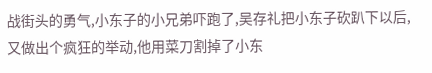战街头的勇气,小东子的小兄弟吓跑了,吴存礼把小东子砍趴下以后,又做出个疯狂的举动,他用菜刀割掉了小东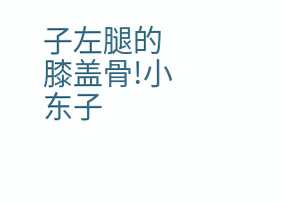子左腿的膝盖骨!小东子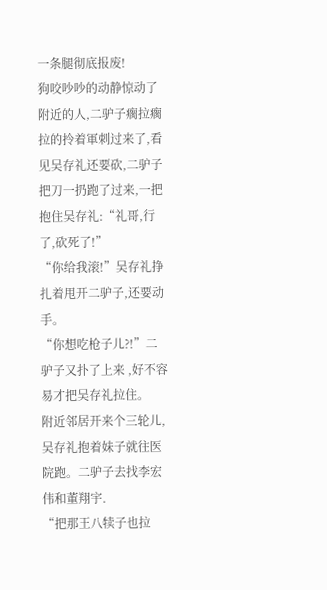一条腿彻底报废!
狗咬吵吵的动静惊动了附近的人,二驴子瘸拉瘸拉的拎着軍刺过来了,看见吴存礼还要砍,二驴子把刀一扔跑了过来,一把抱住吴存礼:“礼哥,行了,砍死了!”
“你给我滚!”吴存礼挣扎着甩开二驴子,还要动手。
“你想吃枪子儿?!”二驴子又扑了上来 ,好不容易才把吴存礼拉住。
附近邻居开来个三轮儿,吴存礼抱着妹子就往医院跑。二驴子去找李宏伟和董翔宇.
“把那王八犊子也拉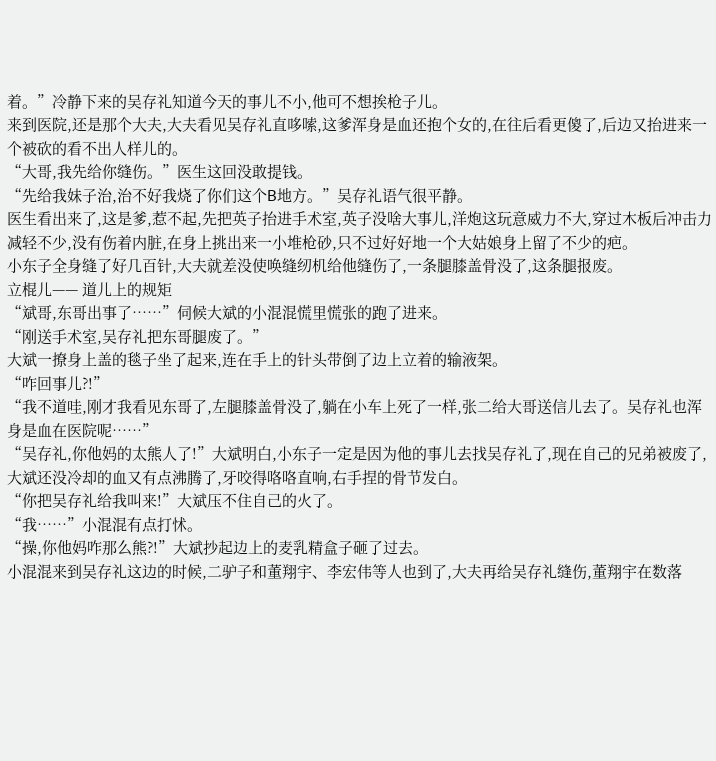着。”冷静下来的吴存礼知道今天的事儿不小,他可不想挨枪子儿。
来到医院,还是那个大夫,大夫看见吴存礼直哆嗦,这爹浑身是血还抱个女的,在往后看更傻了,后边又抬进来一个被砍的看不出人样儿的。
“大哥,我先给你缝伤。”医生这回没敢提钱。
“先给我妹子治,治不好我烧了你们这个B地方。”吴存礼语气很平静。
医生看出来了,这是爹,惹不起,先把英子抬进手术室,英子没啥大事儿,洋炮这玩意威力不大,穿过木板后冲击力减轻不少,没有伤着内脏,在身上挑出来一小堆枪砂,只不过好好地一个大姑娘身上留了不少的疤。
小东子全身缝了好几百针,大夫就差没使唤缝纫机给他缝伤了,一条腿膝盖骨没了,这条腿报废。
立棍儿—— 道儿上的规矩
“斌哥,东哥出事了……”伺候大斌的小混混慌里慌张的跑了进来。
“刚送手术室,吴存礼把东哥腿废了。”
大斌一撩身上盖的毯子坐了起来,连在手上的针头带倒了边上立着的输液架。
“咋回事儿?!”
“我不道哇,刚才我看见东哥了,左腿膝盖骨没了,躺在小车上死了一样,张二给大哥送信儿去了。吴存礼也浑身是血在医院呢……”
“吴存礼,你他妈的太熊人了!”大斌明白,小东子一定是因为他的事儿去找吴存礼了,现在自己的兄弟被废了,大斌还没冷却的血又有点沸腾了,牙咬得咯咯直响,右手捏的骨节发白。
“你把吴存礼给我叫来!”大斌压不住自己的火了。
“我……”小混混有点打怵。
“操,你他妈咋那么熊?!”大斌抄起边上的麦乳精盒子砸了过去。
小混混来到吴存礼这边的时候,二驴子和董翔宇、李宏伟等人也到了,大夫再给吴存礼缝伤,董翔宇在数落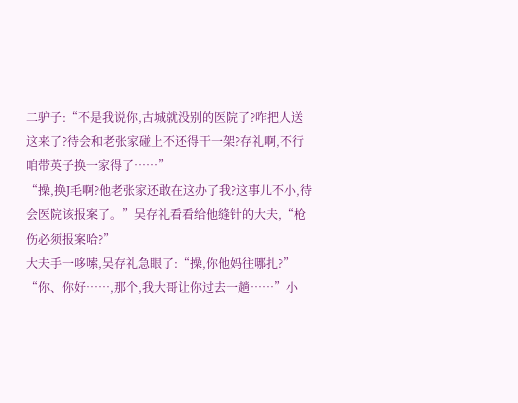二驴子:“不是我说你,古城就没别的医院了?咋把人送这来了?待会和老张家碰上不还得干一架?存礼啊,不行咱带英子换一家得了……”
“操,换J毛啊?他老张家还敢在这办了我?这事儿不小,待会医院该报案了。”吴存礼看看给他缝针的大夫,“枪伤必须报案哈?”
大夫手一哆嗦,吴存礼急眼了:“操,你他妈往哪扎?”
“你、你好……,那个,我大哥让你过去一趟……”小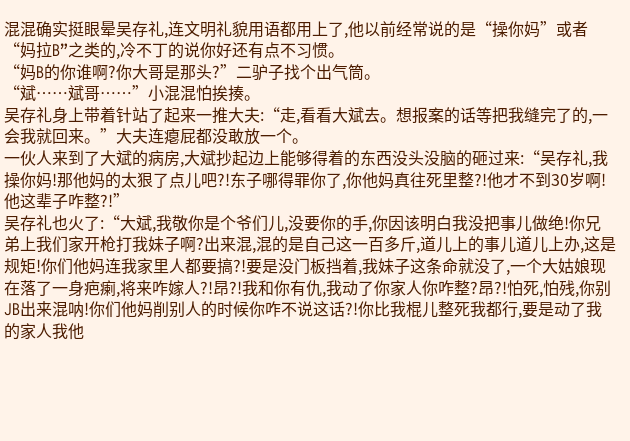混混确实挺眼晕吴存礼,连文明礼貌用语都用上了,他以前经常说的是“操你妈”或者“妈拉B”之类的,冷不丁的说你好还有点不习惯。
“妈B的你谁啊?你大哥是那头?”二驴子找个出气筒。
“斌……斌哥……”小混混怕挨揍。
吴存礼身上带着针站了起来一推大夫:“走,看看大斌去。想报案的话等把我缝完了的,一会我就回来。”大夫连瘪屁都没敢放一个。
一伙人来到了大斌的病房,大斌抄起边上能够得着的东西没头没脑的砸过来:“吴存礼,我操你妈!那他妈的太狠了点儿吧?!东子哪得罪你了,你他妈真往死里整?!他才不到30岁啊!他这辈子咋整?!”
吴存礼也火了:“大斌,我敬你是个爷们儿,没要你的手,你因该明白我没把事儿做绝!你兄弟上我们家开枪打我妹子啊?出来混,混的是自己这一百多斤,道儿上的事儿道儿上办,这是规矩!你们他妈连我家里人都要搞?!要是没门板挡着,我妹子这条命就没了,一个大姑娘现在落了一身疤瘌,将来咋嫁人?!昂?!我和你有仇,我动了你家人你咋整?昂?!怕死,怕残,你别JB出来混呐!你们他妈削别人的时候你咋不说这话?!你比我棍儿整死我都行,要是动了我的家人我他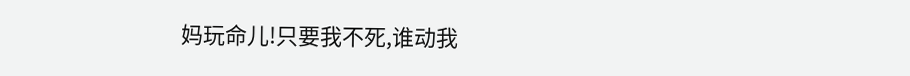妈玩命儿!只要我不死,谁动我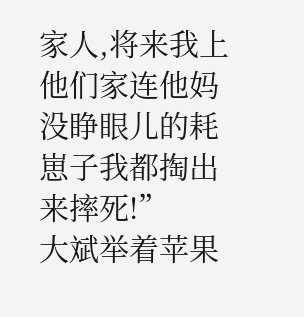家人,将来我上他们家连他妈没睁眼儿的耗崽子我都掏出来摔死!”
大斌举着苹果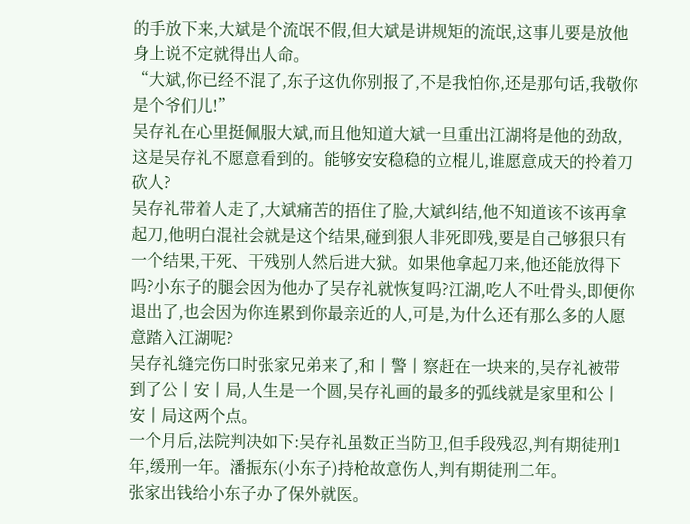的手放下来,大斌是个流氓不假,但大斌是讲规矩的流氓,这事儿要是放他身上说不定就得出人命。
“大斌,你已经不混了,东子这仇你别报了,不是我怕你,还是那句话,我敬你是个爷们儿!”
吴存礼在心里挺佩服大斌,而且他知道大斌一旦重出江湖将是他的劲敌,这是吴存礼不愿意看到的。能够安安稳稳的立棍儿,谁愿意成天的拎着刀砍人?
吴存礼带着人走了,大斌痛苦的捂住了脸,大斌纠结,他不知道该不该再拿起刀,他明白混社会就是这个结果,碰到狠人非死即残,要是自己够狠只有一个结果,干死、干残别人然后进大狱。如果他拿起刀来,他还能放得下吗?小东子的腿会因为他办了吴存礼就恢复吗?江湖,吃人不吐骨头,即便你退出了,也会因为你连累到你最亲近的人,可是,为什么还有那么多的人愿意踏入江湖呢?
吴存礼缝完伤口时张家兄弟来了,和丨警丨察赶在一块来的,吴存礼被带到了公丨安丨局,人生是一个圆,吴存礼画的最多的弧线就是家里和公丨安丨局这两个点。
一个月后,法院判决如下:吴存礼虽数正当防卫,但手段残忍,判有期徒刑1年,缓刑一年。潘振东(小东子)持枪故意伤人,判有期徒刑二年。
张家出钱给小东子办了保外就医。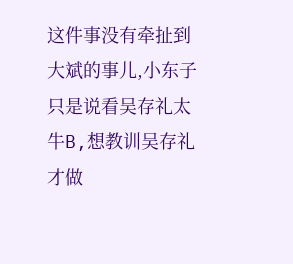这件事没有牵扯到大斌的事儿,小东子只是说看吴存礼太牛B,想教训吴存礼才做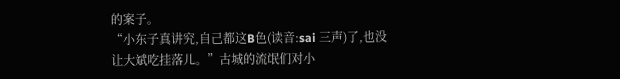的案子。
“小东子真讲究,自己都这B色(读音:sai 三声)了,也没让大斌吃挂落儿。”古城的流氓们对小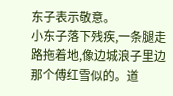东子表示敬意。
小东子落下残疾,一条腿走路拖着地,像边城浪子里边那个傅红雪似的。道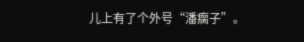儿上有了个外号“潘瘸子”。